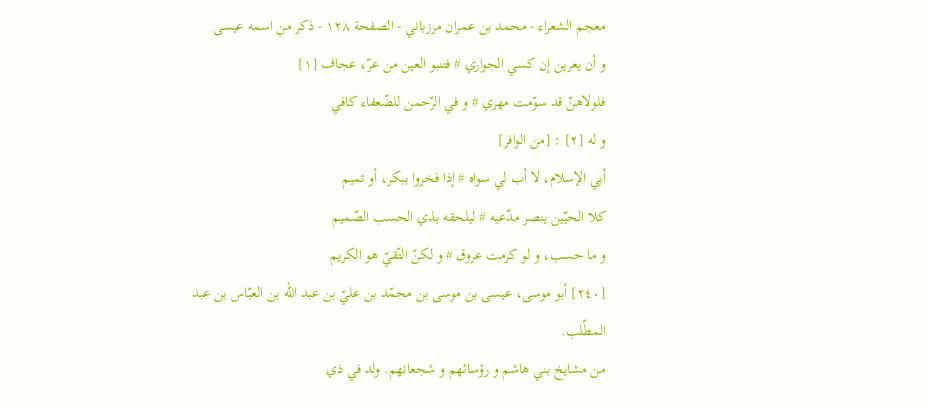معجم الشعراء - محمد بن عمران مرزباني - الصفحة ١٢٨ - ذكر من اسمه عيسى
و أن يعرين إن كسي الجواري # فتنبو العين من عرّ، عجاف [١]
فلولاهنّ قد سوّمت مهري # و في الرّحمن للضّعفاء كافي
و له [٢] : [من الوافر]
أبي الإسلام، لا أب لي سواه # إذا فخروا ببكر، أو تميم
كلا الحيّين ينصر مدّعيه # ليلحقه بذي الحسب الصّميم
و ما حسب، و لو كرمت عروق # و لكنّ التّقيّ هو الكريم
[٢٤٠] أبو موسى، عيسى بن موسى بن محمّد بن عليّ بن عبد اللّه بن العبّاس بن عبد المطّلب.
من مشايخ بني هاشم و رؤسائهم و شجعانهم. ولد في ذي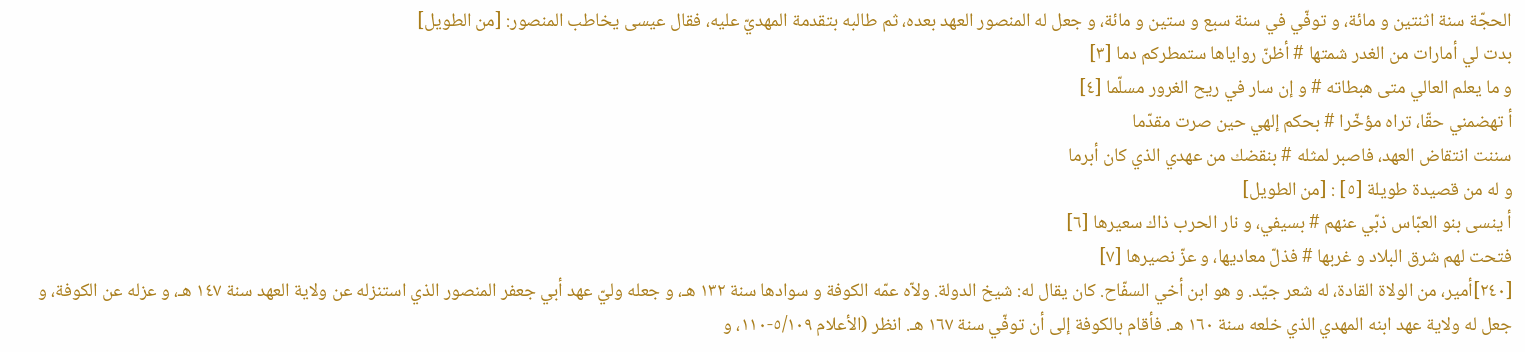الحجّة سنة اثنتين و مائة، و توفّي في سنة سبع و ستين و مائة، و جعل له المنصور العهد بعده، ثم طالبه بتقدمة المهديّ عليه، فقال عيسى يخاطب المنصور: [من الطويل]
بدت لي أمارات من الغدر شمتها # أظنّ رواياها ستمطركم دما [٣]
و ما يعلم العالي متى هبطاته # و إن سار في ريح الغرور مسلّما [٤]
أ تهضمني حقّا، تراه مؤخّرا # بحكم إلهي حين صرت مقدّما
سننت انتقاض العهد، فاصبر لمثله # بنقضك من عهدي الذي كان أبرما
و له من قصيدة طويلة [٥] : [من الطويل]
أ ينسى بنو العبّاس ذبّي عنهم # بسيفي، و نار الحرب ذاك سعيرها [٦]
فتحت لهم شرق البلاد و غربها # فذلّ معاديها، و عزّ نصيرها [٧]
[٢٤٠]أمير، من الولاة القادة، له شعر جيّد. و هو ابن أخي السفّاح. كان يقال له: شيخ الدولة. ولاّه عمّه الكوفة و سوادها سنة ١٣٢ هـ، و جعله وليّ عهد أبي جعفر المنصور الذي استنزله عن ولاية العهد سنة ١٤٧ هـ، و عزله عن الكوفة، و جعل له ولاية عهد ابنه المهدي الذي خلعه سنة ١٦٠ هـ. فأقام بالكوفة إلى أن توفّي سنة ١٦٧ هـ. انظر (الأعلام ٥/١٠٩-١١٠، و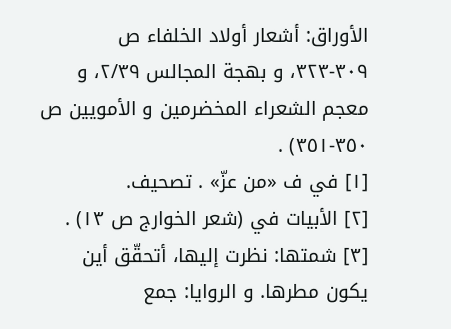الأوراق: أشعار أولاد الخلفاء ص ٣٠٩-٣٢٣، و بهجة المجالس ٢/٣٩، و معجم الشعراء المخضرمين و الأمويين ص ٣٥٠-٣٥١) .
[١] في ف «من عزّ» . تصحيف.
[٢] الأبيات في (شعر الخوارج ص ١٣) .
[٣] شمتها: نظرت إليها، أتحقّق أين يكون مطرها. و الروايا: جمع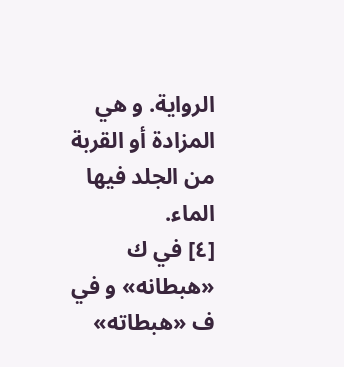الرواية. و هي المزادة أو القربة من الجلد فيها الماء.
[٤] في ك «هبطانه» و في ف «هبطاته»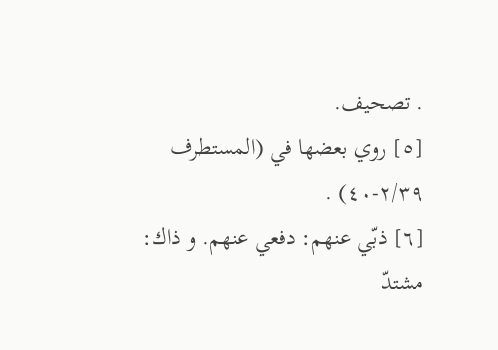. تصحيف.
[٥] روي بعضها في (المستطرف ٢/٣٩-٤٠) .
[٦] ذبّي عنهم: دفعي عنهم. و ذاك: مشتدّ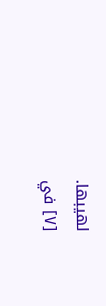لهيبها.
[٧] في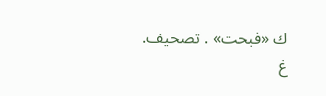ك «فبحت» . تصحيف.
غ